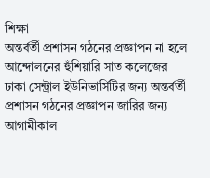শিক্ষা
অন্তর্বর্তী প্রশাসন গঠনের প্রজ্ঞাপন না হলে আন্দোলনের হুঁশিয়ারি সাত কলেজের
ঢাকা সেন্ট্রাল ইউনিভার্সিটির জন্য অন্তর্বর্তী প্রশাসন গঠনের প্রজ্ঞাপন জারির জন্য আগামীকাল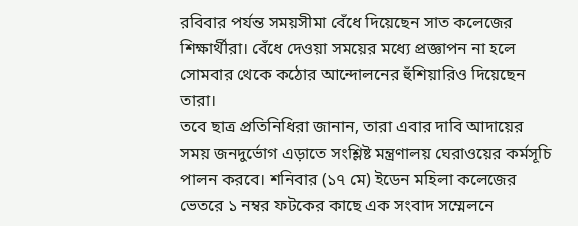রবিবার পর্যন্ত সময়সীমা বেঁধে দিয়েছেন সাত কলেজের শিক্ষার্থীরা। বেঁধে দেওয়া সময়ের মধ্যে প্রজ্ঞাপন না হলে সোমবার থেকে কঠোর আন্দোলনের হুঁশিয়ারিও দিয়েছেন তারা।
তবে ছাত্র প্রতিনিধিরা জানান, তারা এবার দাবি আদায়ের সময় জনদুর্ভোগ এড়াতে সংশ্লিষ্ট মন্ত্রণালয় ঘেরাওয়ের কর্মসূচি পালন করবে। শনিবার (১৭ মে) ইডেন মহিলা কলেজের ভেতরে ১ নম্বর ফটকের কাছে এক সংবাদ সম্মেলনে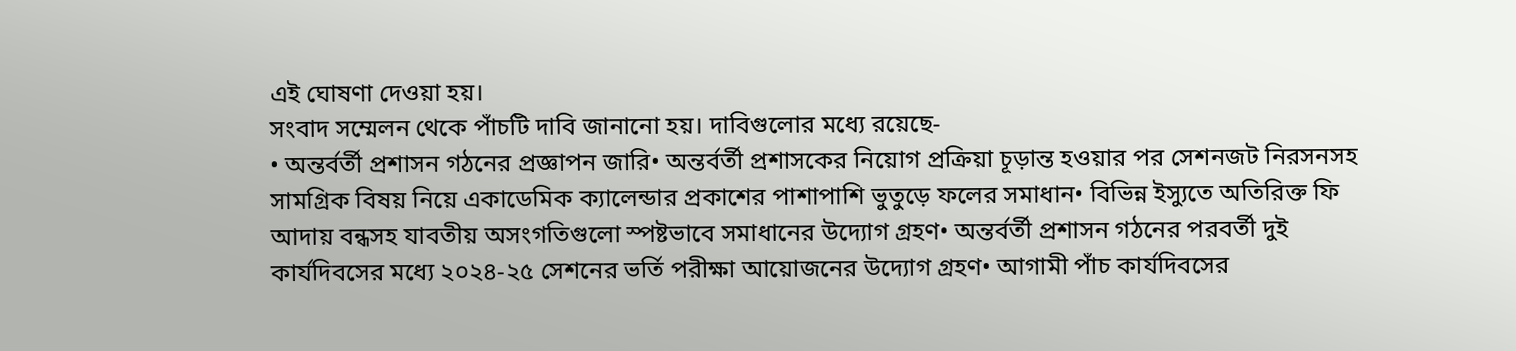এই ঘোষণা দেওয়া হয়।
সংবাদ সম্মেলন থেকে পাঁচটি দাবি জানানো হয়। দাবিগুলোর মধ্যে রয়েছে-
• অন্তর্বর্তী প্রশাসন গঠনের প্রজ্ঞাপন জারি• অন্তর্বর্তী প্রশাসকের নিয়োগ প্রক্রিয়া চূড়ান্ত হওয়ার পর সেশনজট নিরসনসহ সামগ্রিক বিষয় নিয়ে একাডেমিক ক্যালেন্ডার প্রকাশের পাশাপাশি ভুতুড়ে ফলের সমাধান• বিভিন্ন ইস্যুতে অতিরিক্ত ফি আদায় বন্ধসহ যাবতীয় অসংগতিগুলো স্পষ্টভাবে সমাধানের উদ্যোগ গ্রহণ• অন্তর্বর্তী প্রশাসন গঠনের পরবর্তী দুই কার্যদিবসের মধ্যে ২০২৪-২৫ সেশনের ভর্তি পরীক্ষা আয়োজনের উদ্যোগ গ্রহণ• আগামী পাঁচ কার্যদিবসের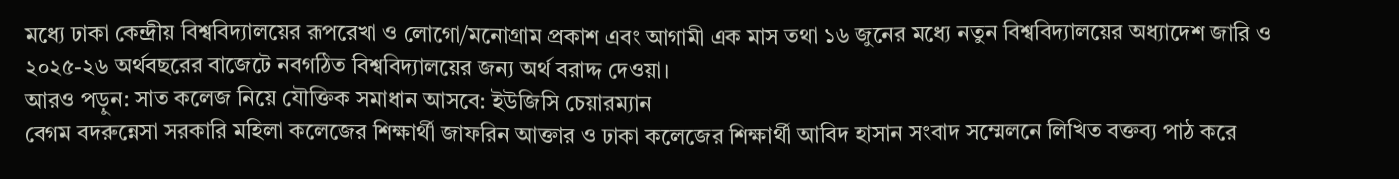মধ্যে ঢাকা কেন্দ্রীয় বিশ্ববিদ্যালয়ের রূপরেখা ও লোগো/মনোগ্রাম প্রকাশ এবং আগামী এক মাস তথা ১৬ জুনের মধ্যে নতুন বিশ্ববিদ্যালয়ের অধ্যাদেশ জারি ও ২০২৫-২৬ অর্থবছরের বাজেটে নবগঠিত বিশ্ববিদ্যালয়ের জন্য অর্থ বরাদ্দ দেওয়া।
আরও পড়ুন: সাত কলেজ নিয়ে যৌক্তিক সমাধান আসবে: ইউজিসি চেয়ারম্যান
বেগম বদরুন্নেসা সরকারি মহিলা কলেজের শিক্ষার্থী জাফরিন আক্তার ও ঢাকা কলেজের শিক্ষার্থী আবিদ হাসান সংবাদ সম্মেলনে লিখিত বক্তব্য পাঠ করে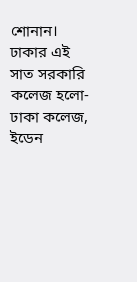শোনান।
ঢাকার এই সাত সরকারি কলেজ হলো- ঢাকা কলেজ, ইডেন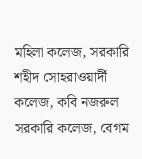মহিলা কলেজ, সরকারি শহীদ সোহরাওয়ার্দী কলেজ, কবি নজরুল সরকারি কলেজ, বেগম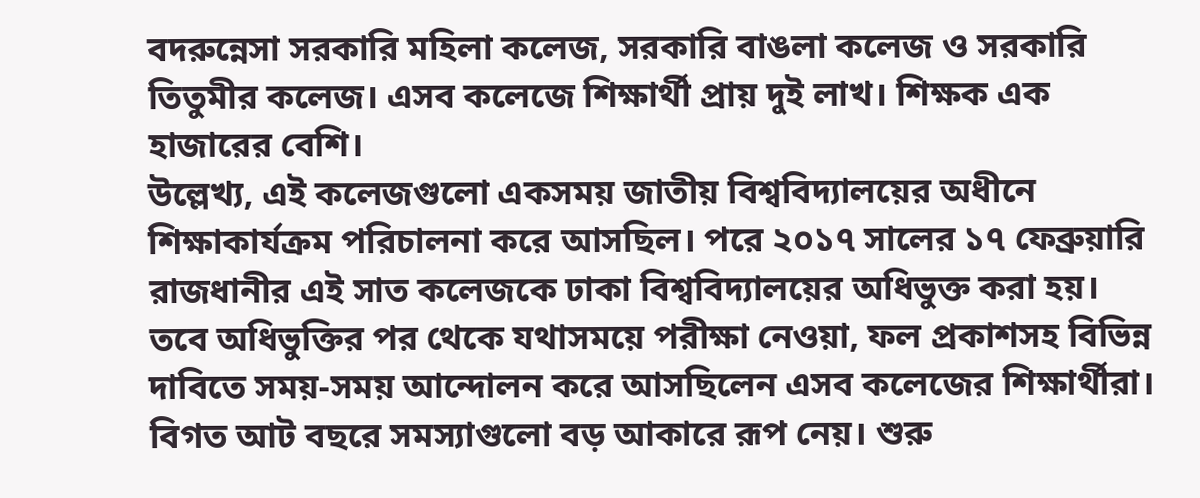বদরুন্নেসা সরকারি মহিলা কলেজ, সরকারি বাঙলা কলেজ ও সরকারি তিতুমীর কলেজ। এসব কলেজে শিক্ষার্থী প্রায় দুই লাখ। শিক্ষক এক হাজারের বেশি।
উল্লেখ্য, এই কলেজগুলো একসময় জাতীয় বিশ্ববিদ্যালয়ের অধীনে শিক্ষাকার্যক্রম পরিচালনা করে আসছিল। পরে ২০১৭ সালের ১৭ ফেব্রুয়ারি রাজধানীর এই সাত কলেজকে ঢাকা বিশ্ববিদ্যালয়ের অধিভুক্ত করা হয়।
তবে অধিভুক্তির পর থেকে যথাসময়ে পরীক্ষা নেওয়া, ফল প্রকাশসহ বিভিন্ন দাবিতে সময়-সময় আন্দোলন করে আসছিলেন এসব কলেজের শিক্ষার্থীরা। বিগত আট বছরে সমস্যাগুলো বড় আকারে রূপ নেয়। শুরু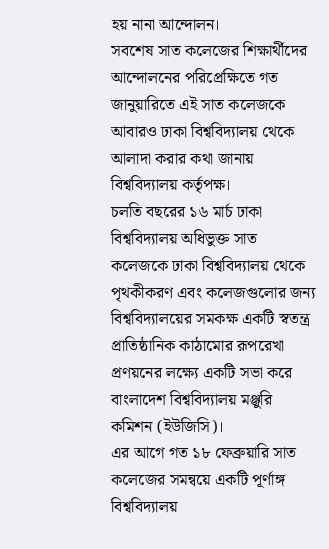হয় নানা আন্দোলন।
সবশেষ সাত কলেজের শিক্ষার্থীদের আন্দোলনের পরিপ্রেক্ষিতে গত জানুয়ারিতে এই সাত কলেজকে আবারও ঢাকা বিশ্ববিদ্যালয় থেকে আলাদা করার কথা জানায় বিশ্ববিদ্যালয় কর্তৃপক্ষ।
চলতি বছরের ১৬ মার্চ ঢাকা বিশ্ববিদ্যালয় অধিভুক্ত সাত কলেজকে ঢাকা বিশ্ববিদ্যালয় থেকে পৃথকীকরণ এবং কলেজগুলোর জন্য বিশ্ববিদ্যালয়ের সমকক্ষ একটি স্বতন্ত্র প্রাতিষ্ঠানিক কাঠামোর রূপরেখা প্রণয়নের লক্ষ্যে একটি সভা করে বাংলাদেশ বিশ্ববিদ্যালয় মঞ্জুরি কমিশন (ইউজিসি)।
এর আগে গত ১৮ ফেব্রুয়ারি সাত কলেজের সমন্বয়ে একটি পূর্ণাঙ্গ বিশ্ববিদ্যালয়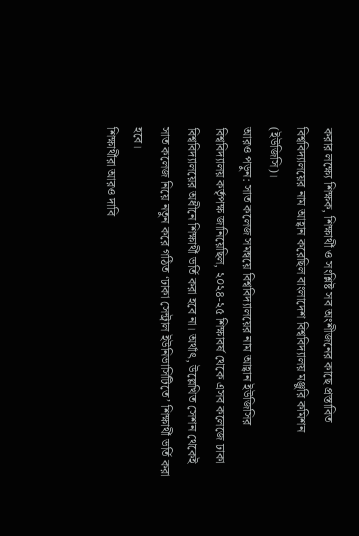করার লক্ষ্যে শিক্ষক, শিক্ষার্থী ও সংশ্লিষ্ট সব অংশীজনের কাছে প্রস্তাবিত বিশ্ববিদ্যালয়ের নাম আহ্বান করেছিল বাংলাদেশ বিশ্ববিদ্যালয় মঞ্জুরি কমিশন (ইউজিসি)।
আরও পড়ুন: সাত কলেজ সমন্বয়ে বিশ্ববিদ্যালয়ের নাম আহ্বান ইউজিসির
বিশ্ববিদ্যালয় কর্তৃপক্ষ জানিয়েছিল, ২০২৪-২৫ শিক্ষাবর্ষ থেকে এসব কলেজে ঢাকা বিশ্ববিদ্যালয়ের অধীনে শিক্ষার্থী ভর্তি করা হবে না। অর্থাৎ, উল্লেখিত সেশন থেকেই সাত কলেজ নিয়ে নতুন করে গঠিত ‘ঢাকা সেন্ট্রাল ইউনিভার্সিটিতে’ শিক্ষার্থী ভর্তি করা হবে।
শিক্ষার্থীরা আরও দাবি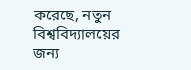করেছে, নতুন বিশ্ববিদ্যালয়ের জন্য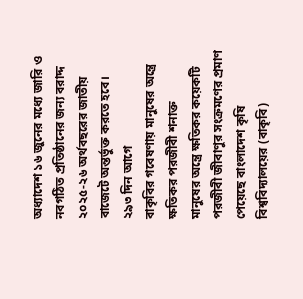অধ্যাদেশ ১৬ জুনের মধ্যে জারি ও নবগঠিত প্রতিষ্ঠানের জন্য বরাদ্দ ২০২৫-২৬ অর্থবছরের জাতীয় বাজেটে অন্তর্ভুক্ত করতে হবে।
২৯৩ দিন আগে
বাকৃবির গবেষণায় মানুষের অন্ত্রে ক্ষতিকর পরজীবী শনাক্ত
মানুষের অন্ত্রে ক্ষতিকর কয়েকটি পরজীবী জীবাণুর সংক্রমণের প্রমাণ পেয়েছে বাংলাদেশ কৃষি বিশ্ববিদ্যালয়ের (বাকৃবি)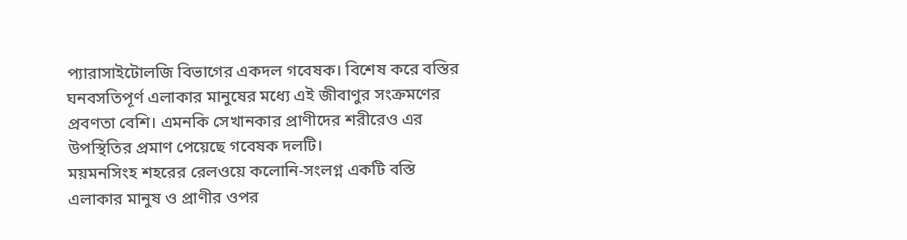প্যারাসাইটোলজি বিভাগের একদল গবেষক। বিশেষ করে বস্তির ঘনবসতিপূর্ণ এলাকার মানুষের মধ্যে এই জীবাণুর সংক্রমণের প্রবণতা বেশি। এমনকি সেখানকার প্রাণীদের শরীরেও এর উপস্থিতির প্রমাণ পেয়েছে গবেষক দলটি।
ময়মনসিংহ শহরের রেলওয়ে কলোনি-সংলগ্ন একটি বস্তি এলাকার মানুষ ও প্রাণীর ওপর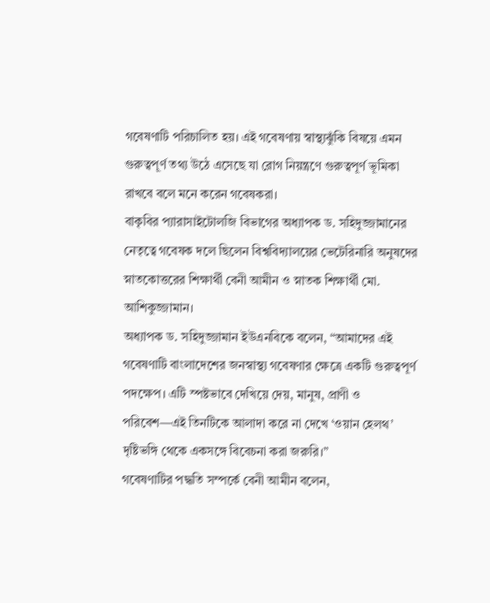গবেষণাটি পরিচালিত হয়। এই গবেষণায় স্বাস্থ্যঝুঁকি বিষয়ে এমন গুরুত্বপূর্ণ তথ্য উঠে এসেছে যা রোগ নিয়ন্ত্রণে গুরুত্বপূর্ণ ভূমিকা রাখবে বলে মনে করেন গবেষকরা।
বাকৃবির প্যারাসাইটোলজি বিভাগের অধ্যাপক ড. সহিদুজ্জামানের নেতৃত্বে গবেষক দলে ছিলেন বিশ্ববিদ্যালয়ের ভেটেরিনারি অনুষদের স্নাতকোত্তরের শিক্ষার্থী বেনী আমীন ও স্নাতক শিক্ষার্থী মো. আশিকুজ্জামান।
অধ্যাপক ড. সহিদুজ্জামান ইউএনবিকে বলেন, “আমাদের এই গবেষণাটি বাংলাদেশের জনস্বাস্থ্য গবেষণার ক্ষেত্রে একটি গুরুত্বপূর্ণ পদক্ষেপ। এটি স্পষ্টভাবে দেখিয়ে দেয়, মানুষ, প্রাণী ও পরিবেশ—এই তিনটিকে আলাদা করে না দেখে ‘ওয়ান হেলথ’ দৃষ্টিভঙ্গি থেকে একসঙ্গে বিবেচনা করা জরুরি।”
গবেষণাটির পদ্ধতি সম্পর্কে বেনী আমীন বলেন,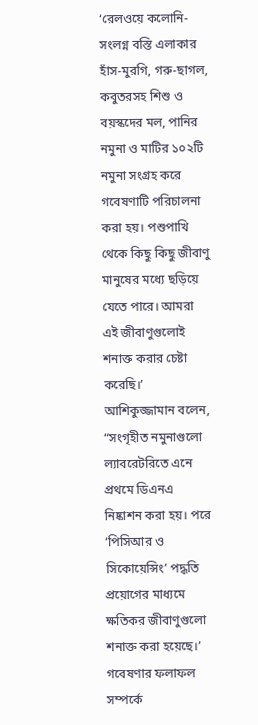‘রেলওয়ে কলোনি-সংলগ্ন বস্তি এলাকার হাঁস-মুরগি, গরু-ছাগল, কবুতরসহ শিশু ও বয়স্কদের মল, পানির নমুনা ও মাটির ১০২টি নমুনা সংগ্রহ করে গবেষণাটি পরিচালনা করা হয়। পশুপাখি থেকে কিছু কিছু জীবাণু মানুষের মধ্যে ছড়িয়ে যেতে পারে। আমরা এই জীবাণুগুলোই শনাক্ত করার চেষ্টা করেছি।’
আশিকুজ্জামান বলেন, “সংগৃহীত নমুনাগুলো ল্যাবরেটরিতে এনে প্রথমে ডিএনএ নিষ্কাশন করা হয়। পরে ‘পিসিআর ও সিকোয়েন্সিং’ পদ্ধতি প্রয়োগের মাধ্যমে ক্ষতিকর জীবাণুগুলো শনাক্ত করা হয়েছে।’
গবেষণার ফলাফল সম্পর্কে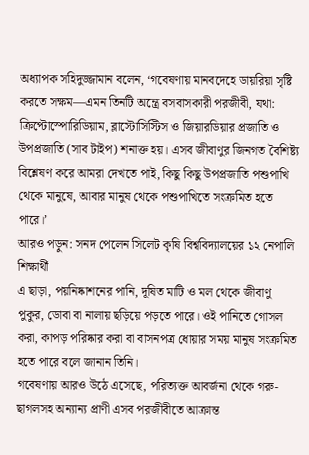অধ্যাপক সহিদুজ্জামান বলেন, ‘গবেষণায় মানবদেহে ডায়রিয়া সৃষ্টি করতে সক্ষম—এমন তিনটি অন্ত্রে বসবাসকারী পরজীবী, যথা: ক্রিপ্টোস্পোরিডিয়াম, ব্লাস্টোসিস্টিস ও জিয়ারডিয়ার প্রজাতি ও উপপ্রজাতি (সাব টাইপ) শনাক্ত হয়। এসব জীবাণুর জিনগত বৈশিষ্ট্য বিশ্লেষণ করে আমরা দেখতে পাই, কিছু কিছু উপপ্রজাতি পশুপাখি থেকে মানুষে, আবার মানুষ থেকে পশুপাখিতে সংক্রমিত হতে পারে।’
আরও পড়ুন: সনদ পেলেন সিলেট কৃষি বিশ্ববিদ্যালয়ের ১২ নেপালি শিক্ষার্থী
এ ছাড়া, পয়নিষ্কাশনের পানি, দূষিত মাটি ও মল থেকে জীবাণু পুকুর, ডোবা বা নালায় ছড়িয়ে পড়তে পারে। ওই পানিতে গোসল করা, কাপড় পরিষ্কার করা বা বাসনপত্র ধোয়ার সময় মানুষ সংক্রমিত হতে পারে বলে জানান তিনি।
গবেষণায় আরও উঠে এসেছে, পরিত্যক্ত আবর্জনা থেকে গরু-ছাগলসহ অন্যান্য প্রাণী এসব পরজীবীতে আক্রান্ত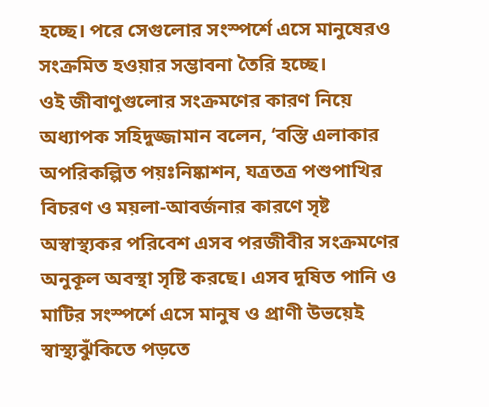হচ্ছে। পরে সেগুলোর সংস্পর্শে এসে মানুষেরও সংক্রমিত হওয়ার সম্ভাবনা তৈরি হচ্ছে।
ওই জীবাণুগুলোর সংক্রমণের কারণ নিয়ে অধ্যাপক সহিদুজ্জামান বলেন, ‘বস্তি এলাকার অপরিকল্পিত পয়ঃনিষ্কাশন, যত্রতত্র পশুপাখির বিচরণ ও ময়লা-আবর্জনার কারণে সৃষ্ট অস্বাস্থ্যকর পরিবেশ এসব পরজীবীর সংক্রমণের অনুকূল অবস্থা সৃষ্টি করছে। এসব দূষিত পানি ও মাটির সংস্পর্শে এসে মানুষ ও প্রাণী উভয়েই স্বাস্থ্যঝুঁকিতে পড়তে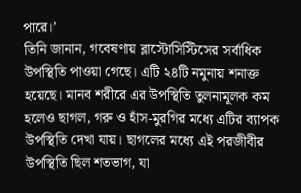পারে।’
তিনি জানান, গবেষণায় ব্লাস্টোসিস্টিসের সর্বাধিক উপস্থিতি পাওয়া গেছে। এটি ২৪টি নমুনায় শনাক্ত হয়েছে। মানব শরীরে এর উপস্থিতি তুলনামূলক কম হলেও ছাগল, গরু ও হাঁস-মুরগির মধ্যে এটির ব্যাপক উপস্থিতি দেখা যায়। ছাগলের মধ্যে এই পরজীবীর উপস্থিতি ছিল শতভাগ, যা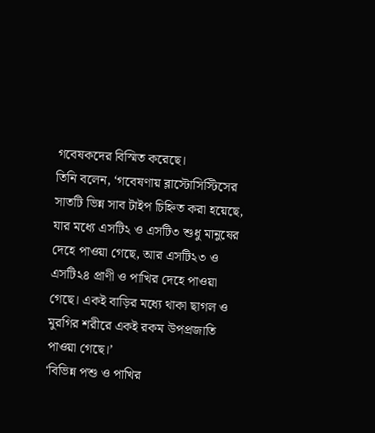গবেষকদের বিস্মিত করেছে।
তিনি বলেন, ‘গবেষণায় ব্লাস্টোসিস্টিসের সাতটি ভিন্ন সাব টাইপ চিহ্নিত করা হয়েছে, যার মধ্যে এসটি২ ও এসটি৩ শুধু মানুষের দেহে পাওয়া গেছে, আর এসটি২৩ ও এসটি২৪ প্রাণী ও পাখির দেহে পাওয়া গেছে। একই বাড়ির মধ্যে থাকা ছাগল ও মুরগির শরীরে একই রকম উপপ্রজাতি পাওয়া গেছে।’
‘বিভিন্ন পশু ও পাখির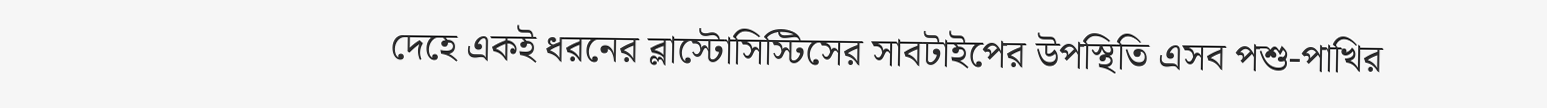দেহে একই ধরনের ব্লাস্টোসিস্টিসের সাবটাইপের উপস্থিতি এসব পশু-পাখির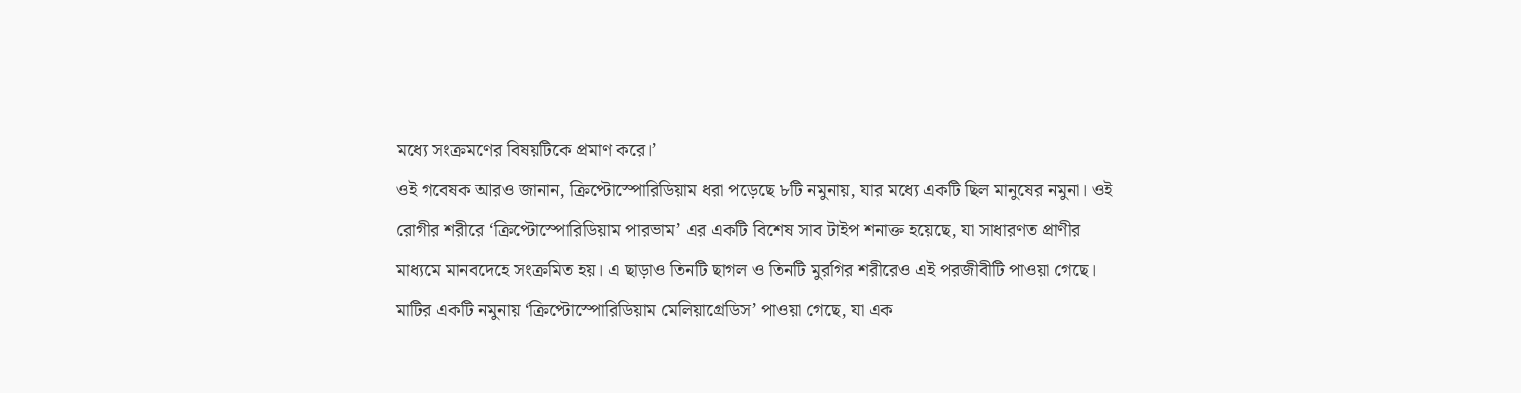মধ্যে সংক্রমণের বিষয়টিকে প্রমাণ করে।’
ওই গবেষক আরও জানান, ক্রিপ্টোস্পোরিডিয়াম ধরা পড়েছে ৮টি নমুনায়, যার মধ্যে একটি ছিল মানুষের নমুনা। ওই রোগীর শরীরে ‘ক্রিপ্টোস্পোরিডিয়াম পারভাম’ এর একটি বিশেষ সাব টাইপ শনাক্ত হয়েছে, যা সাধারণত প্রাণীর মাধ্যমে মানবদেহে সংক্রমিত হয়। এ ছাড়াও তিনটি ছাগল ও তিনটি মুরগির শরীরেও এই পরজীবীটি পাওয়া গেছে। মাটির একটি নমুনায় ‘ক্রিপ্টোস্পোরিডিয়াম মেলিয়াগ্রেডিস’ পাওয়া গেছে, যা এক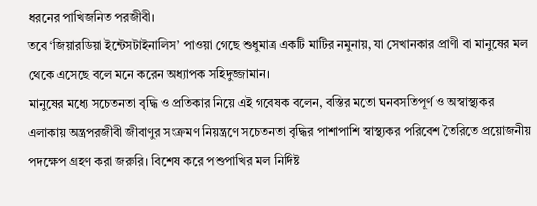ধরনের পাখিজনিত পরজীবী।
তবে ‘জিয়ারডিয়া ইন্টেসটাইনালিস’ পাওয়া গেছে শুধুমাত্র একটি মাটির নমুনায়, যা সেখানকার প্রাণী বা মানুষের মল থেকে এসেছে বলে মনে করেন অধ্যাপক সহিদুজ্জামান।
মানুষের মধ্যে সচেতনতা বৃদ্ধি ও প্রতিকার নিয়ে এই গবেষক বলেন, বস্তির মতো ঘনবসতিপূর্ণ ও অস্বাস্থ্যকর এলাকায় অন্ত্রপরজীবী জীবাণুর সংক্রমণ নিয়ন্ত্রণে সচেতনতা বৃদ্ধির পাশাপাশি স্বাস্থ্যকর পরিবেশ তৈরিতে প্রয়োজনীয় পদক্ষেপ গ্রহণ করা জরুরি। বিশেষ করে পশুপাখির মল নির্দিষ্ট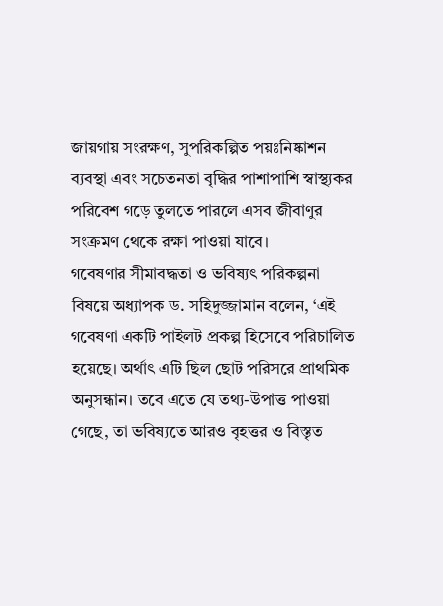জায়গায় সংরক্ষণ, সুপরিকল্পিত পয়ঃনিষ্কাশন ব্যবস্থা এবং সচেতনতা বৃদ্ধির পাশাপাশি স্বাস্থ্যকর পরিবেশ গড়ে তুলতে পারলে এসব জীবাণুর সংক্রমণ থেকে রক্ষা পাওয়া যাবে।
গবেষণার সীমাবদ্ধতা ও ভবিষ্যৎ পরিকল্পনা বিষয়ে অধ্যাপক ড. সহিদুজ্জামান বলেন, ‘এই গবেষণা একটি পাইলট প্রকল্প হিসেবে পরিচালিত হয়েছে। অর্থাৎ এটি ছিল ছোট পরিসরে প্রাথমিক অনুসন্ধান। তবে এতে যে তথ্য-উপাত্ত পাওয়া গেছে, তা ভবিষ্যতে আরও বৃহত্তর ও বিস্তৃত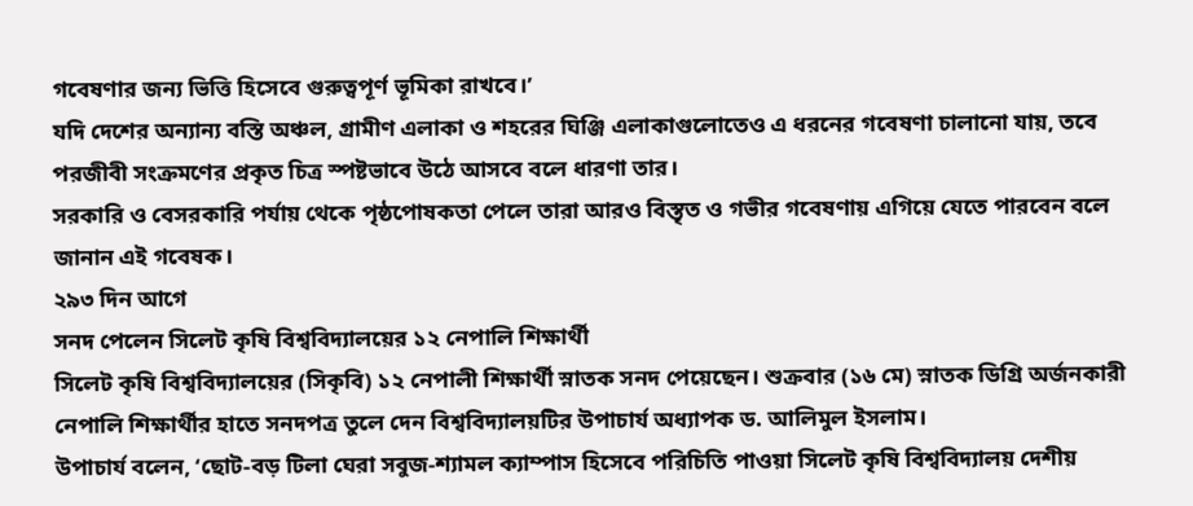গবেষণার জন্য ভিত্তি হিসেবে গুরুত্বপূর্ণ ভূমিকা রাখবে।’
যদি দেশের অন্যান্য বস্তি অঞ্চল, গ্রামীণ এলাকা ও শহরের ঘিঞ্জি এলাকাগুলোতেও এ ধরনের গবেষণা চালানো যায়, তবে পরজীবী সংক্রমণের প্রকৃত চিত্র স্পষ্টভাবে উঠে আসবে বলে ধারণা তার।
সরকারি ও বেসরকারি পর্যায় থেকে পৃষ্ঠপোষকতা পেলে তারা আরও বিস্তৃত ও গভীর গবেষণায় এগিয়ে যেতে পারবেন বলে জানান এই গবেষক।
২৯৩ দিন আগে
সনদ পেলেন সিলেট কৃষি বিশ্ববিদ্যালয়ের ১২ নেপালি শিক্ষার্থী
সিলেট কৃষি বিশ্ববিদ্যালয়ের (সিকৃবি) ১২ নেপালী শিক্ষার্থী স্নাতক সনদ পেয়েছেন। শুক্রবার (১৬ মে) স্নাতক ডিগ্রি অর্জনকারী নেপালি শিক্ষার্থীর হাতে সনদপত্র তুলে দেন বিশ্ববিদ্যালয়টির উপাচার্য অধ্যাপক ড. আলিমুল ইসলাম।
উপাচার্য বলেন, ‘ছোট-বড় টিলা ঘেরা সবুজ-শ্যামল ক্যাম্পাস হিসেবে পরিচিতি পাওয়া সিলেট কৃষি বিশ্ববিদ্যালয় দেশীয়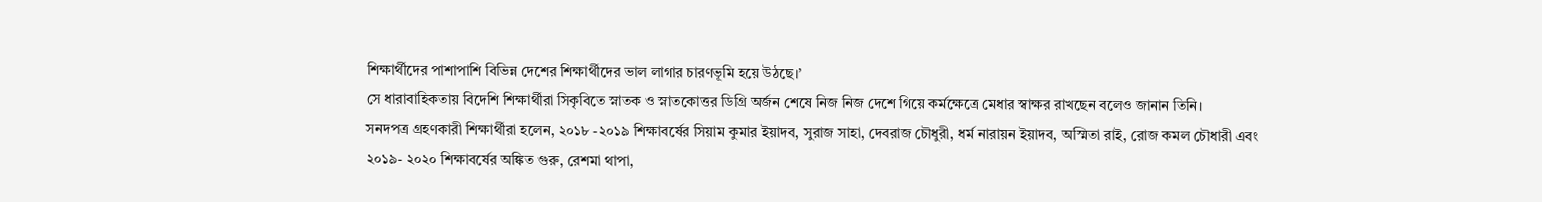শিক্ষার্থীদের পাশাপাশি বিভিন্ন দেশের শিক্ষার্থীদের ভাল লাগার চারণভূমি হয়ে উঠছে।’
সে ধারাবাহিকতায় বিদেশি শিক্ষার্থীরা সিকৃবিতে স্নাতক ও স্নাতকোত্তর ডিগ্রি অর্জন শেষে নিজ নিজ দেশে গিয়ে কর্মক্ষেত্রে মেধার স্বাক্ষর রাখছেন বলেও জানান তিনি।
সনদপত্র গ্রহণকারী শিক্ষার্থীরা হলেন, ২০১৮ -২০১৯ শিক্ষাবর্ষের সিয়াম কুমার ইয়াদব, সুরাজ সাহা, দেবরাজ চৌধুরী, ধর্ম নারায়ন ইয়াদব, অস্মিতা রাই, রোজ কমল চৌধারী এবং ২০১৯- ২০২০ শিক্ষাবর্ষের অঙ্কিত গুরু, রেশমা থাপা,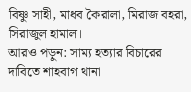বিষ্ণু সাহী, মাধব কৈরালা, মিরাজ বহরা, সিরাজুল হামাল।
আরও পড়ুন: সাম্য হত্যার বিচারের দাবিতে শাহবাগ থানা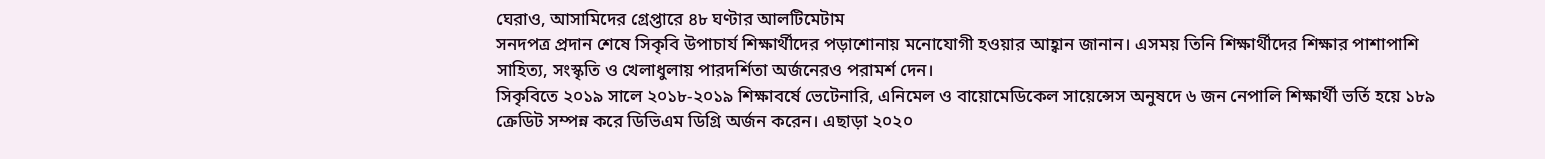ঘেরাও, আসামিদের গ্রেপ্তারে ৪৮ ঘণ্টার আলটিমেটাম
সনদপত্র প্রদান শেষে সিকৃবি উপাচার্য শিক্ষার্থীদের পড়াশোনায় মনোযোগী হওয়ার আহ্বান জানান। এসময় তিনি শিক্ষার্থীদের শিক্ষার পাশাপাশি সাহিত্য, সংস্কৃতি ও খেলাধুলায় পারদর্শিতা অর্জনেরও পরামর্শ দেন।
সিকৃবিতে ২০১৯ সালে ২০১৮-২০১৯ শিক্ষাবর্ষে ভেটেনারি, এনিমেল ও বায়োমেডিকেল সায়েন্সেস অনুষদে ৬ জন নেপালি শিক্ষার্থী ভর্তি হয়ে ১৮৯ ক্রেডিট সম্পন্ন করে ডিভিএম ডিগ্রি অর্জন করেন। এছাড়া ২০২০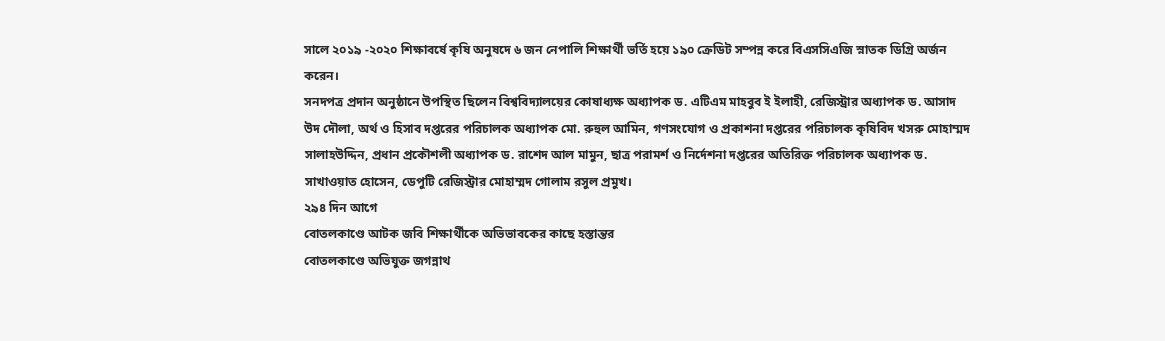সালে ২০১৯ -২০২০ শিক্ষাবর্ষে কৃষি অনুষদে ৬ জন নেপালি শিক্ষার্থী ভর্তি হয়ে ১৯০ ক্রেডিট সম্পন্ন করে বিএসসিএজি স্নাতক ডিগ্রি অর্জন করেন।
সনদপত্র প্রদান অনুষ্ঠানে উপস্থিত ছিলেন বিশ্ববিদ্যালয়ের কোষাধ্যক্ষ অধ্যাপক ড. এটিএম মাহবুব ই ইলাহী, রেজিস্ট্রার অধ্যাপক ড. আসাদ উদ দৌলা, অর্থ ও হিসাব দপ্তরের পরিচালক অধ্যাপক মো. রুহুল আমিন, গণসংযোগ ও প্রকাশনা দপ্তরের পরিচালক কৃষিবিদ খসরু মোহাম্মদ সালাহউদ্দিন, প্রধান প্রকৌশলী অধ্যাপক ড. রাশেদ আল মামুন, ছাত্র পরামর্শ ও নির্দেশনা দপ্তরের অতিরিক্ত পরিচালক অধ্যাপক ড. সাখাওয়াত হোসেন, ডেপুটি রেজিস্ট্রার মোহাম্মদ গোলাম রসুল প্রমুখ।
২৯৪ দিন আগে
বোতলকাণ্ডে আটক জবি শিক্ষার্থীকে অভিভাবকের কাছে হস্তান্তর
বোতলকাণ্ডে অভিযুক্ত জগন্নাথ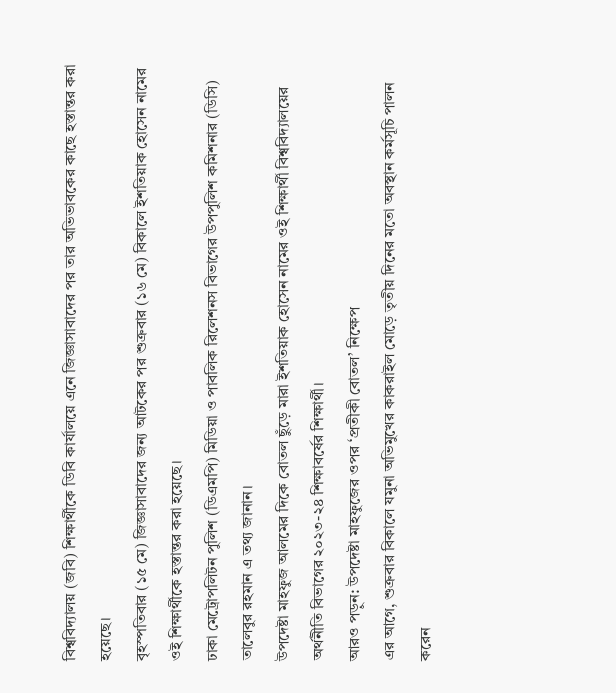বিশ্ববিদ্যালয় (জবি) শিক্ষার্থীকে ডিবি কার্যালয়ে এনে জিজ্ঞাসাবাদের পর তার অভিভাবকের কাছে হস্তান্তর করা হয়েছে।
বৃহস্পতিবার (১৫ মে) জিজ্ঞাসাবাদের জন্য আটকের পর শুক্রবার (১৬ মে) বিকালে ইশতিয়াক হোসেন নামের ওই শিক্ষার্থীকে হস্তান্তর করা হয়েছে।
ঢাকা মেট্রোপলিটন পুলিশ (ডিএমপি) মিডিয়া ও পাবলিক রিলেশনস বিভাগের উপপুলিশ কমিশনার (ডিসি) তালেবুর রহমান এ তথ্য জানান।
উপদেষ্টা মাহফুজ আলমের দিকে বোতল ছুঁড়ে মারা ইশতিয়াক হোসেন নামের ওই শিক্ষার্থী বিশ্ববিদ্যালয়ের অর্থনীতি বিভাগের ২০২৩-২৪ শিক্ষাবর্ষের শিক্ষার্থী।
আরও পড়ুন: উপদেষ্টা মাহফুজের ওপর ‘প্রতীকী বোতল’ নিক্ষেপ
এর আগে, শুক্রবার বিকালে যমুনা অভিমুখের কাকরাইল মোড়ে তৃতীয় দিনের মতো অবস্থান কর্মসূচি পালন করেন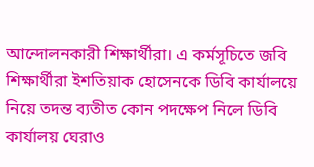আন্দোলনকারী শিক্ষার্থীরা। এ কর্মসূচিতে জবি শিক্ষার্থীরা ইশতিয়াক হোসেনকে ডিবি কার্যালয়ে নিয়ে তদন্ত ব্যতীত কোন পদক্ষেপ নিলে ডিবি কার্যালয় ঘেরাও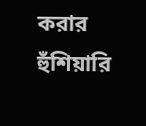করার হুঁশিয়ারি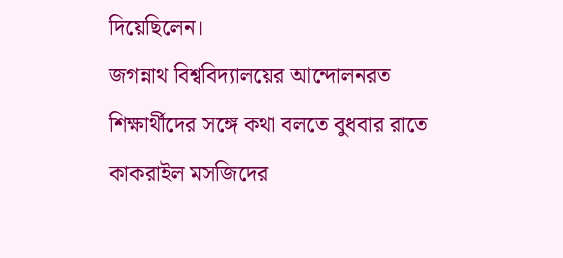দিয়েছিলেন।
জগন্নাথ বিশ্ববিদ্যালয়ের আন্দোলনরত শিক্ষার্থীদের সঙ্গে কথা বলতে বুধবার রাতে কাকরাইল মসজিদের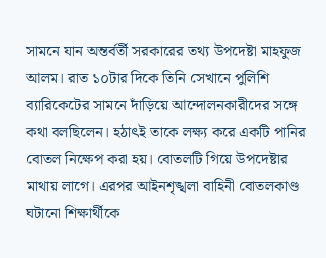সামনে যান অন্তর্বর্তী সরকারের তথ্য উপদেষ্টা মাহফুজ আলম। রাত ১০টার দিকে তিনি সেখানে পুলিশি ব্যারিকেটের সামনে দাঁড়িয়ে আন্দোলনকারীদের সঙ্গে কথা বলছিলেন। হঠাৎই তাকে লক্ষ্য করে একটি পানির বোতল নিক্ষেপ করা হয়। বোতলটি গিয়ে উপদেষ্টার মাথায় লাগে। এরপর আইনশৃঙ্খলা বাহিনী বোতলকাণ্ড ঘটানো শিক্ষার্থীকে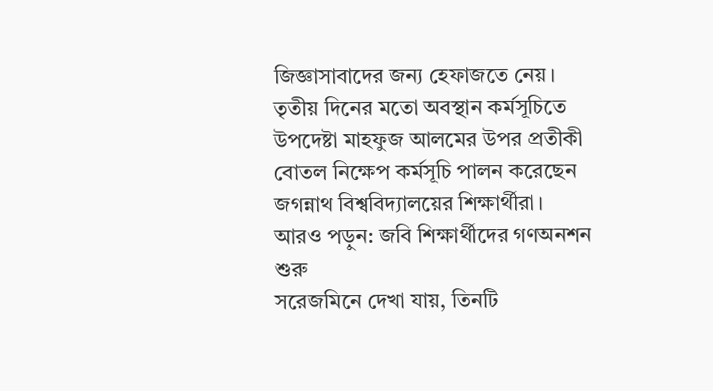জিজ্ঞাসাবাদের জন্য হেফাজতে নেয়।
তৃতীয় দিনের মতো অবস্থান কর্মসূচিতে উপদেষ্টা মাহফুজ আলমের উপর প্রতীকী বোতল নিক্ষেপ কর্মসূচি পালন করেছেন জগন্নাথ বিশ্ববিদ্যালয়ের শিক্ষার্থীরা।
আরও পড়ুন: জবি শিক্ষার্থীদের গণঅনশন শুরু
সরেজমিনে দেখা যায়, তিনটি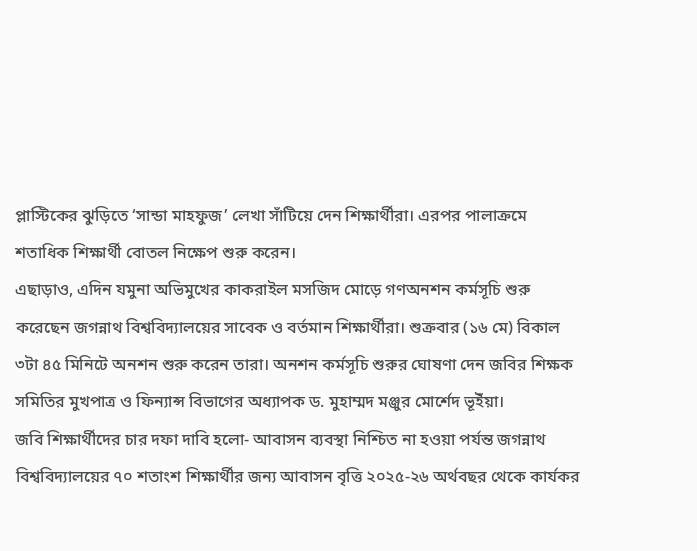প্লাস্টিকের ঝুড়িতে ‘সান্ডা মাহফুজ’ লেখা সাঁটিয়ে দেন শিক্ষার্থীরা। এরপর পালাক্রমে শতাধিক শিক্ষার্থী বোতল নিক্ষেপ শুরু করেন।
এছাড়াও, এদিন যমুনা অভিমুখের কাকরাইল মসজিদ মোড়ে গণঅনশন কর্মসূচি শুরু করেছেন জগন্নাথ বিশ্ববিদ্যালয়ের সাবেক ও বর্তমান শিক্ষার্থীরা। শুক্রবার (১৬ মে) বিকাল ৩টা ৪৫ মিনিটে অনশন শুরু করেন তারা। অনশন কর্মসূচি শুরুর ঘোষণা দেন জবির শিক্ষক সমিতির মুখপাত্র ও ফিন্যান্স বিভাগের অধ্যাপক ড. মুহাম্মদ মঞ্জুর মোর্শেদ ভূইঁয়া।
জবি শিক্ষার্থীদের চার দফা দাবি হলো- আবাসন ব্যবস্থা নিশ্চিত না হওয়া পর্যন্ত জগন্নাথ বিশ্ববিদ্যালয়ের ৭০ শতাংশ শিক্ষার্থীর জন্য আবাসন বৃত্তি ২০২৫-২৬ অর্থবছর থেকে কার্যকর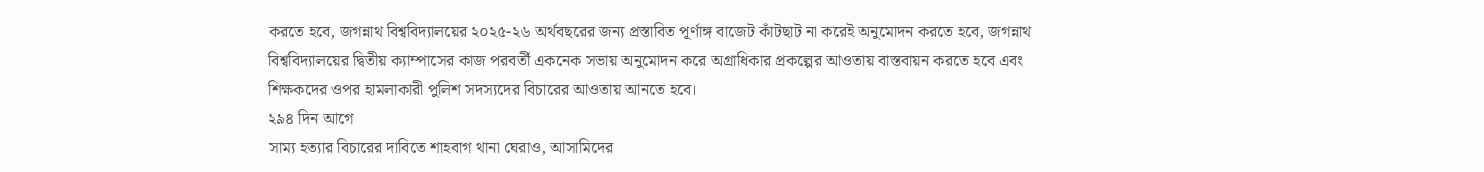করতে হবে, জগন্নাথ বিশ্ববিদ্যালয়ের ২০২৫-২৬ অর্থবছরের জন্য প্রস্তাবিত পূর্ণাঙ্গ বাজেট কাঁটছাট না করেই অনুমোদন করতে হবে, জগন্নাথ বিশ্ববিদ্যালয়ের দ্বিতীয় ক্যাম্পাসের কাজ পরবর্তী একনেক সভায় অনুমোদন করে অগ্রাধিকার প্রকল্পের আওতায় বাস্তবায়ন করতে হবে এবং শিক্ষকদের ওপর হামলাকারী পুলিশ সদস্যদের বিচারের আওতায় আনতে হবে।
২৯৪ দিন আগে
সাম্য হত্যার বিচারের দাবিতে শাহবাগ থানা ঘেরাও, আসামিদের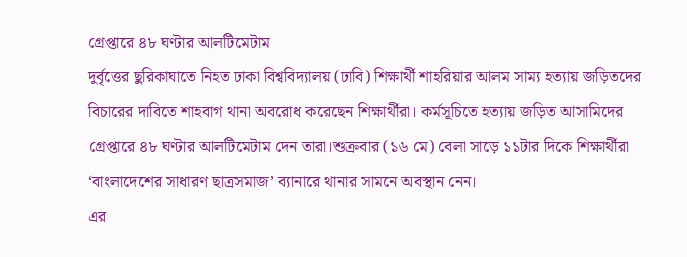গ্রেপ্তারে ৪৮ ঘণ্টার আলটিমেটাম
দুর্বৃত্তের ছুরিকাঘাতে নিহত ঢাকা বিশ্ববিদ্যালয় (ঢাবি) শিক্ষার্থী শাহরিয়ার আলম সাম্য হত্যায় জড়িতদের বিচারের দাবিতে শাহবাগ থানা অবরোধ করেছেন শিক্ষার্থীরা। কর্মসূচিতে হত্যায় জড়িত আসামিদের গ্রেপ্তারে ৪৮ ঘণ্টার আলটিমেটাম দেন তারা।শুক্রবার (১৬ মে) বেলা সাড়ে ১১টার দিকে শিক্ষার্থীরা ‘বাংলাদেশের সাধারণ ছাত্রসমাজ’ ব্যানারে থানার সামনে অবস্থান নেন।
এর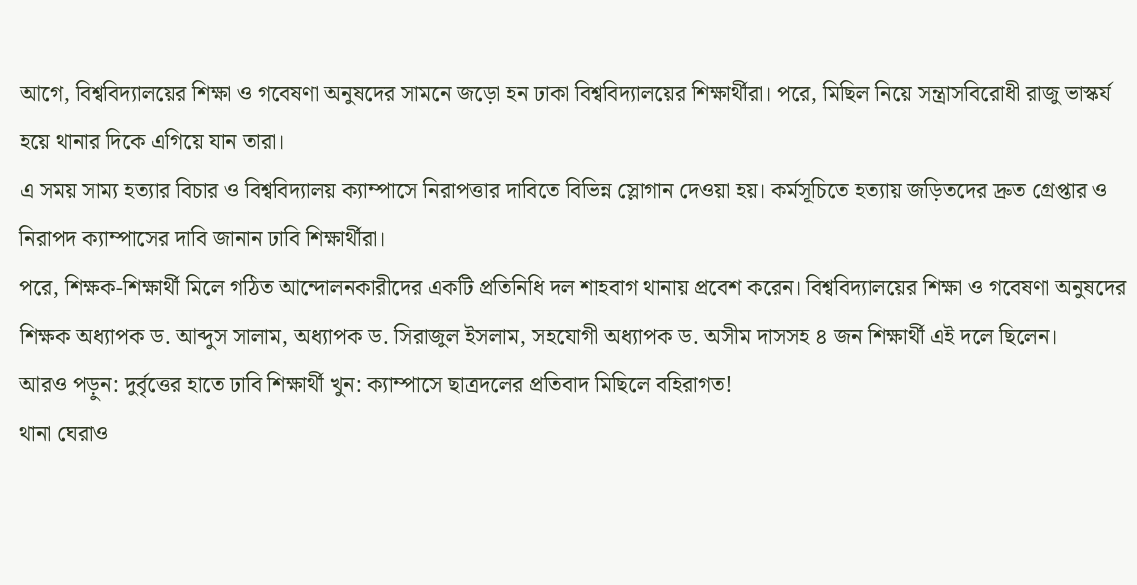আগে, বিশ্ববিদ্যালয়ের শিক্ষা ও গবেষণা অনুষদের সামনে জড়ো হন ঢাকা বিশ্ববিদ্যালয়ের শিক্ষার্থীরা। পরে, মিছিল নিয়ে সন্ত্রাসবিরোধী রাজু ভাস্কর্য হয়ে থানার দিকে এগিয়ে যান তারা।
এ সময় সাম্য হত্যার বিচার ও বিশ্ববিদ্যালয় ক্যাম্পাসে নিরাপত্তার দাবিতে বিভিন্ন স্লোগান দেওয়া হয়। কর্মসূচিতে হত্যায় জড়িতদের দ্রুত গ্রেপ্তার ও নিরাপদ ক্যাম্পাসের দাবি জানান ঢাবি শিক্ষার্থীরা।
পরে, শিক্ষক-শিক্ষার্থী মিলে গঠিত আন্দোলনকারীদের একটি প্রতিনিধি দল শাহবাগ থানায় প্রবেশ করেন। বিশ্ববিদ্যালয়ের শিক্ষা ও গবেষণা অনুষদের শিক্ষক অধ্যাপক ড. আব্দুস সালাম, অধ্যাপক ড. সিরাজুল ইসলাম, সহযোগী অধ্যাপক ড. অসীম দাসসহ ৪ জন শিক্ষার্থী এই দলে ছিলেন।
আরও পড়ুন: দুর্বৃত্তের হাতে ঢাবি শিক্ষার্থী খুন: ক্যাম্পাসে ছাত্রদলের প্রতিবাদ মিছিলে বহিরাগত!
থানা ঘেরাও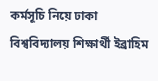কর্মসূচি নিয়ে ঢাকা বিশ্ববিদ্যালয় শিক্ষার্থী ইব্রাহিম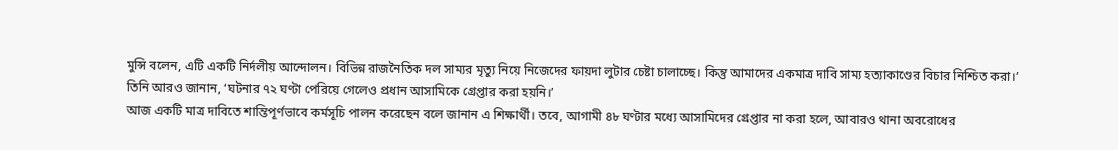মুন্সি বলেন, এটি একটি নির্দলীয় আন্দোলন। বিভিন্ন রাজনৈতিক দল সাম্যর মৃত্যু নিয়ে নিজেদের ফায়দা লুটার চেষ্টা চালাচ্ছে। কিন্তু আমাদের একমাত্র দাবি সাম্য হত্যাকাণ্ডের বিচার নিশ্চিত করা।’
তিনি আরও জানান, ‘ঘটনার ৭২ ঘণ্টা পেরিয়ে গেলেও প্রধান আসামিকে গ্রেপ্তার করা হয়নি।’
আজ একটি মাত্র দাবিতে শান্তিপূর্ণভাবে কর্মসূচি পালন করেছেন বলে জানান এ শিক্ষার্থী। তবে, আগামী ৪৮ ঘণ্টার মধ্যে আসামিদের গ্রেপ্তার না করা হলে, আবারও থানা অবরোধের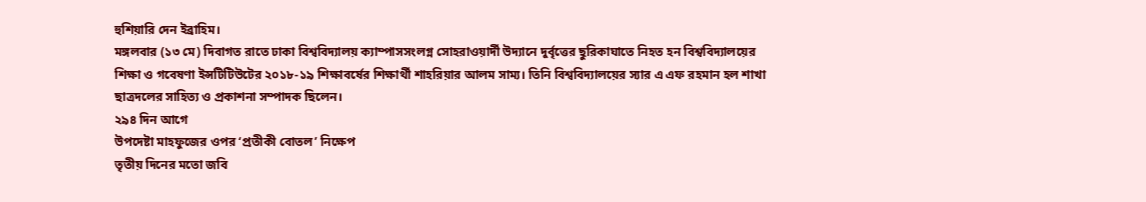হুশিয়ারি দেন ইব্রাহিম।
মঙ্গলবার (১৩ মে) দিবাগত রাতে ঢাকা বিশ্ববিদ্যালয় ক্যাম্পাসসংলগ্ন সোহরাওয়ার্দী উদ্যানে দুর্বৃত্তের ছুরিকাঘাতে নিহত হন বিশ্ববিদ্যালয়ের শিক্ষা ও গবেষণা ইন্সটিটিউটের ২০১৮-১৯ শিক্ষাবর্ষের শিক্ষার্থী শাহরিয়ার আলম সাম্য। তিনি বিশ্ববিদ্যালয়ের স্যার এ এফ রহমান হল শাখা ছাত্রদলের সাহিত্য ও প্রকাশনা সম্পাদক ছিলেন।
২৯৪ দিন আগে
উপদেষ্টা মাহফুজের ওপর ‘প্রতীকী বোতল’ নিক্ষেপ
তৃতীয় দিনের মতো জবি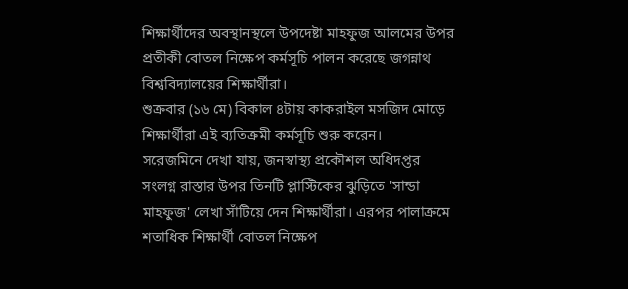শিক্ষার্থীদের অবস্থানস্থলে উপদেষ্টা মাহফুজ আলমের উপর প্রতীকী বোতল নিক্ষেপ কর্মসূচি পালন করেছে জগন্নাথ বিশ্ববিদ্যালয়ের শিক্ষার্থীরা।
শুক্রবার (১৬ মে) বিকাল ৪টায় কাকরাইল মসজিদ মোড়ে শিক্ষার্থীরা এই ব্যতিক্রমী কর্মসূচি শুরু করেন।
সরেজমিনে দেখা যায়, জনস্বাস্থ্য প্রকৌশল অধিদপ্তর সংলগ্ন রাস্তার উপর তিনটি প্লাস্টিকের ঝুড়িতে 'সান্ডা মাহফুজ' লেখা সাঁটিয়ে দেন শিক্ষার্থীরা। এরপর পালাক্রমে শতাধিক শিক্ষার্থী বোতল নিক্ষেপ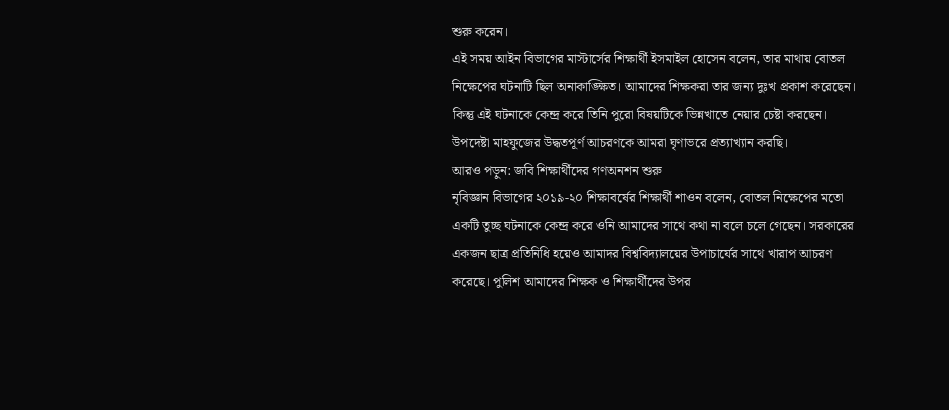শুরু করেন।
এই সময় আইন বিভাগের মাস্টার্সের শিক্ষার্থী ইসমাইল হোসেন বলেন, তার মাথায় বোতল নিক্ষেপের ঘটনাটি ছিল অনাকাঙ্ক্ষিত। আমাদের শিক্ষকরা তার জন্য দুঃখ প্রকাশ করেছেন। কিন্তু এই ঘটনাকে কেন্দ্র করে তিনি পুরো বিষয়টিকে ভিন্নখাতে নেয়ার চেষ্টা করছেন। উপদেষ্টা মাহফুজের উদ্ধতপূর্ণ আচরণকে আমরা ঘৃণাভরে প্রত্যাখ্যান করছি।
আরও পড়ুন: জবি শিক্ষার্থীদের গণঅনশন শুরু
নৃবিজ্ঞান বিভাগের ২০১৯-২০ শিক্ষাবর্ষের শিক্ষার্থী শাওন বলেন, বোতল নিক্ষেপের মতো একটি তুচ্ছ ঘটনাকে কেন্দ্র করে ওনি আমাদের সাথে কথা না বলে চলে গেছেন। সরকারের একজন ছাত্র প্রতিনিধি হয়েও আমাদর বিশ্ববিদ্যালয়ের উপাচার্যের সাথে খারাপ আচরণ করেছে। পুলিশ আমাদের শিক্ষক ও শিক্ষার্থীদের উপর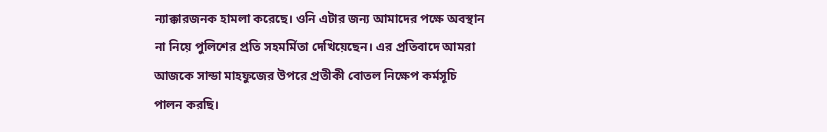ন্যাক্কারজনক হামলা করেছে। ওনি এটার জন্য আমাদের পক্ষে অবস্থান না নিয়ে পুলিশের প্রতি সহমর্মিতা দেখিয়েছেন। এর প্রতিবাদে আমরা আজকে সান্ডা মাহফুজের উপরে প্রতীকী বোতল নিক্ষেপ কর্মসূচি পালন করছি।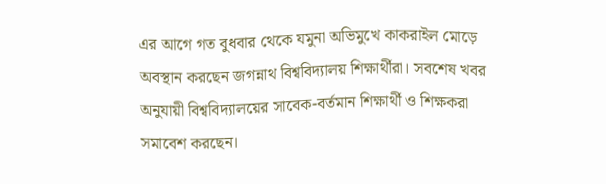এর আগে গত বুধবার থেকে যমুনা অভিমুখে কাকরাইল মোড়ে অবস্থান করছেন জগন্নাথ বিশ্ববিদ্যালয় শিক্ষার্থীরা। সবশেষ খবর অনুযায়ী বিশ্ববিদ্যালয়ের সাবেক-বর্তমান শিক্ষার্থী ও শিক্ষকরা সমাবেশ করছেন।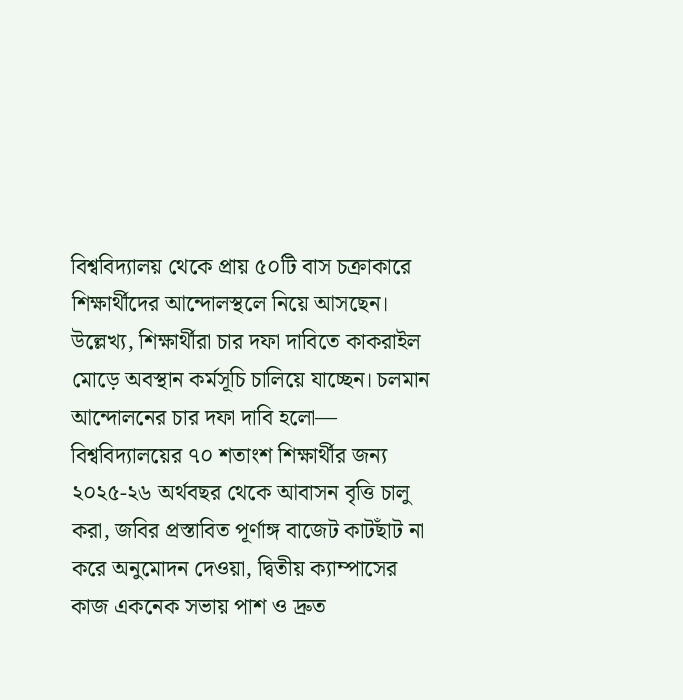বিশ্ববিদ্যালয় থেকে প্রায় ৫০টি বাস চক্রাকারে শিক্ষার্থীদের আন্দোলস্থলে নিয়ে আসছেন।
উল্লেখ্য, শিক্ষার্থীরা চার দফা দাবিতে কাকরাইল মোড়ে অবস্থান কর্মসূচি চালিয়ে যাচ্ছেন। চলমান আন্দোলনের চার দফা দাবি হলো— বিশ্ববিদ্যালয়ের ৭০ শতাংশ শিক্ষার্থীর জন্য ২০২৫-২৬ অর্থবছর থেকে আবাসন বৃত্তি চালু করা, জবির প্রস্তাবিত পূর্ণাঙ্গ বাজেট কাটছাঁট না করে অনুমোদন দেওয়া, দ্বিতীয় ক্যাম্পাসের কাজ একনেক সভায় পাশ ও দ্রুত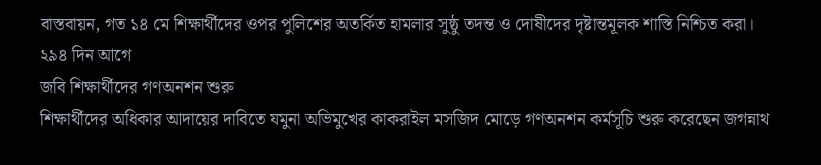বাস্তবায়ন, গত ১৪ মে শিক্ষার্থীদের ওপর পুলিশের অতর্কিত হামলার সুষ্ঠু তদন্ত ও দোষীদের দৃষ্টান্তমূলক শাস্তি নিশ্চিত করা।
২৯৪ দিন আগে
জবি শিক্ষার্থীদের গণঅনশন শুরু
শিক্ষার্থীদের অধিকার আদায়ের দাবিতে যমুনা অভিমুখের কাকরাইল মসজিদ মোড়ে গণঅনশন কর্মসূচি শুরু করেছেন জগন্নাথ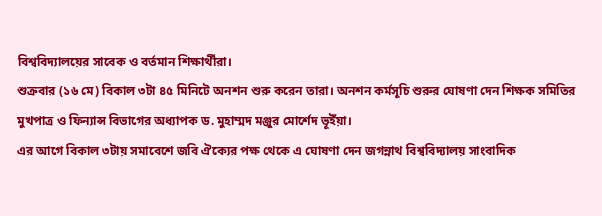বিশ্ববিদ্যালয়ের সাবেক ও বর্তমান শিক্ষার্থীরা।
শুক্রবার (১৬ মে) বিকাল ৩টা ৪৫ মিনিটে অনশন শুরু করেন তারা। অনশন কর্মসূচি শুরুর ঘোষণা দেন শিক্ষক সমিতির মুখপাত্র ও ফিন্যান্স বিভাগের অধ্যাপক ড. মুহাম্মদ মঞ্জুর মোর্শেদ ভূইঁয়া।
এর আগে বিকাল ৩টায় সমাবেশে জবি ঐক্যের পক্ষ থেকে এ ঘোষণা দেন জগন্নাথ বিশ্ববিদ্যালয় সাংবাদিক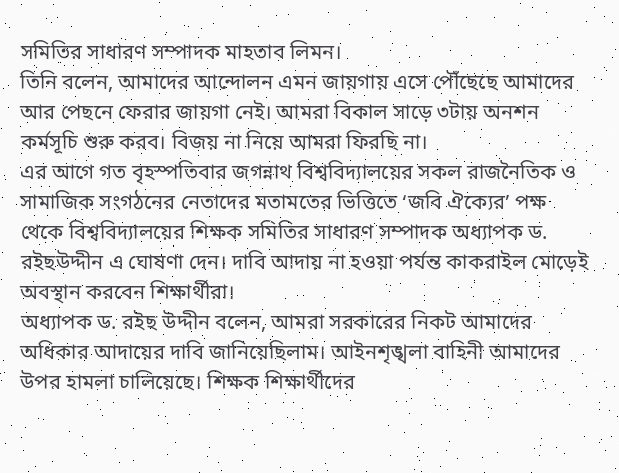সমিতির সাধারণ সম্পাদক মাহতাব লিমন।
তিনি বলেন, আমাদের আন্দোলন এমন জায়গায় এসে পৌঁছেছে আমাদের আর পেছনে ফেরার জায়গা নেই। আমরা বিকাল সাড়ে ৩টায় অনশন কর্মসূচি শুরু করব। বিজয় না নিয়ে আমরা ফিরছি না।
এর আগে গত বৃহস্পতিবার জগন্নাথ বিশ্ববিদ্যালয়ের সকল রাজনৈতিক ও সামাজিক সংগঠনের নেতাদের মতামতের ভিত্তিতে ‘জবি ঐক্যের’ পক্ষ থেকে বিশ্ববিদ্যালয়ের শিক্ষক সমিতির সাধারণ সম্পাদক অধ্যাপক ড. রইছউদ্দীন এ ঘোষণা দেন। দাবি আদায় না হওয়া পর্যন্ত কাকরাইল মোড়েই অবস্থান করবেন শিক্ষার্থীরা।
অধ্যাপক ড. রইছ উদ্দীন বলেন, আমরা সরকারের নিকট আমাদের অধিকার আদায়ের দাবি জানিয়েছিলাম। আইনশৃঙ্খলা বাহিনী আমাদের উপর হামলা চালিয়েছে। শিক্ষক শিক্ষার্থীদের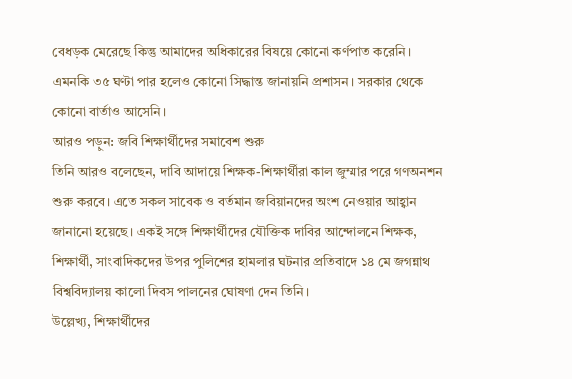বেধড়ক মেরেছে কিন্তু আমাদের অধিকারের বিষয়ে কোনো কর্ণপাত করেনি। এমনকি ৩৫ ঘণ্টা পার হলেও কোনো সিদ্ধান্ত জানায়নি প্রশাসন। সরকার থেকে কোনো বার্তাও আসেনি।
আরও পড়ুন: জবি শিক্ষার্থীদের সমাবেশ শুরু
তিনি আরও বলেছেন, দাবি আদায়ে শিক্ষক-শিক্ষার্থীরা কাল জুম্মার পরে গণঅনশন শুরু করবে। এতে সকল সাবেক ও বর্তমান জবিয়ানদের অংশ নেওয়ার আহ্বান জানানো হয়েছে। একই সঙ্গে শিক্ষার্থীদের যৌক্তিক দাবির আন্দোলনে শিক্ষক, শিক্ষার্থী, সাংবাদিকদের উপর পুলিশের হামলার ঘটনার প্রতিবাদে ১৪ মে জগন্নাথ বিশ্ববিদ্যালয় কালো দিবস পালনের ঘোষণা দেন তিনি।
উল্লেখ্য, শিক্ষার্থীদের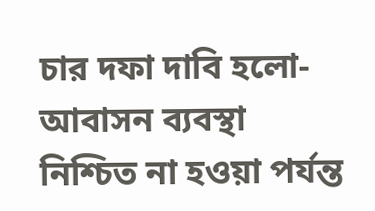চার দফা দাবি হলো- আবাসন ব্যবস্থা নিশ্চিত না হওয়া পর্যন্ত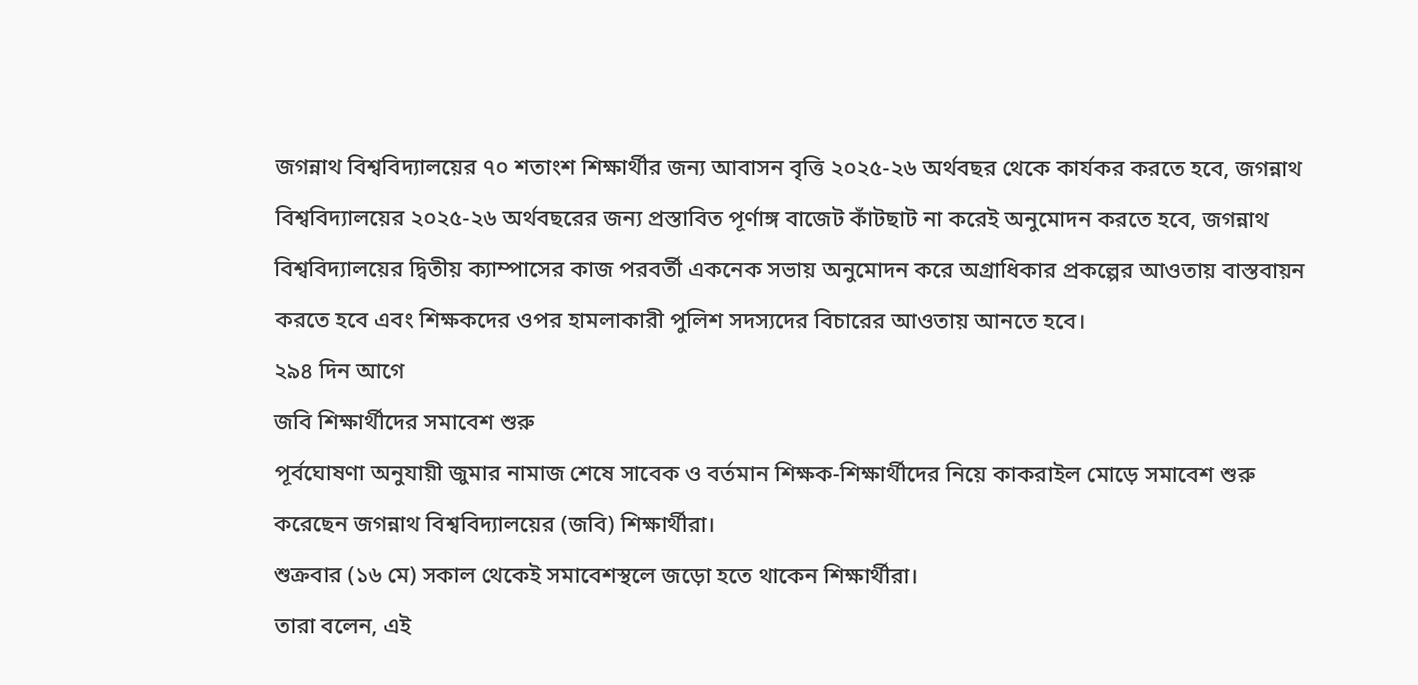জগন্নাথ বিশ্ববিদ্যালয়ের ৭০ শতাংশ শিক্ষার্থীর জন্য আবাসন বৃত্তি ২০২৫-২৬ অর্থবছর থেকে কার্যকর করতে হবে, জগন্নাথ বিশ্ববিদ্যালয়ের ২০২৫-২৬ অর্থবছরের জন্য প্রস্তাবিত পূর্ণাঙ্গ বাজেট কাঁটছাট না করেই অনুমোদন করতে হবে, জগন্নাথ বিশ্ববিদ্যালয়ের দ্বিতীয় ক্যাম্পাসের কাজ পরবর্তী একনেক সভায় অনুমোদন করে অগ্রাধিকার প্রকল্পের আওতায় বাস্তবায়ন করতে হবে এবং শিক্ষকদের ওপর হামলাকারী পুলিশ সদস্যদের বিচারের আওতায় আনতে হবে।
২৯৪ দিন আগে
জবি শিক্ষার্থীদের সমাবেশ শুরু
পূর্বঘোষণা অনুযায়ী জুমার নামাজ শেষে সাবেক ও বর্তমান শিক্ষক-শিক্ষার্থীদের নিয়ে কাকরাইল মোড়ে সমাবেশ শুরু করেছেন জগন্নাথ বিশ্ববিদ্যালয়ের (জবি) শিক্ষার্থীরা।
শুক্রবার (১৬ মে) সকাল থেকেই সমাবেশস্থলে জড়ো হতে থাকেন শিক্ষার্থীরা।
তারা বলেন, এই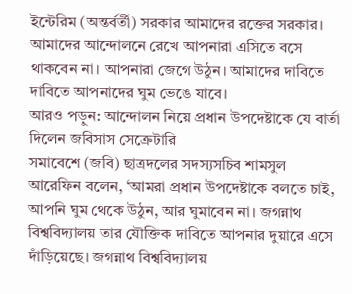ইন্টেরিম (অন্তর্বর্তী) সরকার আমাদের রক্তের সরকার। আমাদের আন্দোলনে রেখে আপনারা এসিতে বসে থাকবেন না। আপনারা জেগে উঠুন। আমাদের দাবিতে দাবিতে আপনাদের ঘুম ভেঙে যাবে।
আরও পড়ুন: আন্দোলন নিয়ে প্রধান উপদেষ্টাকে যে বার্তা দিলেন জবিসাস সেক্রেটারি
সমাবেশে (জবি) ছাত্রদলের সদস্যসচিব শামসুল আরেফিন বলেন, ‘আমরা প্রধান উপদেষ্টাকে বলতে চাই, আপনি ঘুম থেকে উঠুন, আর ঘুমাবেন না। জগন্নাথ বিশ্ববিদ্যালয় তার যৌক্তিক দাবিতে আপনার দুয়ারে এসে দাঁড়িয়েছে। জগন্নাথ বিশ্ববিদ্যালয়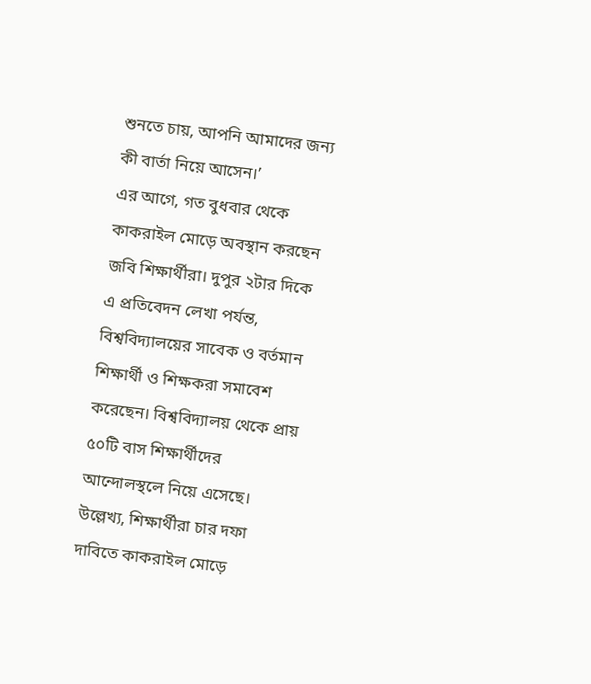শুনতে চায়, আপনি আমাদের জন্য কী বার্তা নিয়ে আসেন।’
এর আগে, গত বুধবার থেকে কাকরাইল মোড়ে অবস্থান করছেন জবি শিক্ষার্থীরা। দুপুর ২টার দিকে এ প্রতিবেদন লেখা পর্যন্ত, বিশ্ববিদ্যালয়ের সাবেক ও বর্তমান শিক্ষার্থী ও শিক্ষকরা সমাবেশ করেছেন। বিশ্ববিদ্যালয় থেকে প্রায় ৫০টি বাস শিক্ষার্থীদের আন্দোলস্থলে নিয়ে এসেছে।
উল্লেখ্য, শিক্ষার্থীরা চার দফা দাবিতে কাকরাইল মোড়ে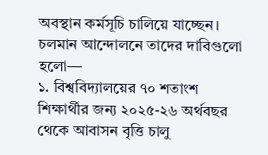অবস্থান কর্মসূচি চালিয়ে যাচ্ছেন।
চলমান আন্দোলনে তাদের দাবিগুলো হলো—
১. বিশ্ববিদ্যালয়ের ৭০ শতাংশ শিক্ষার্থীর জন্য ২০২৫-২৬ অর্থবছর থেকে আবাসন বৃত্তি চালু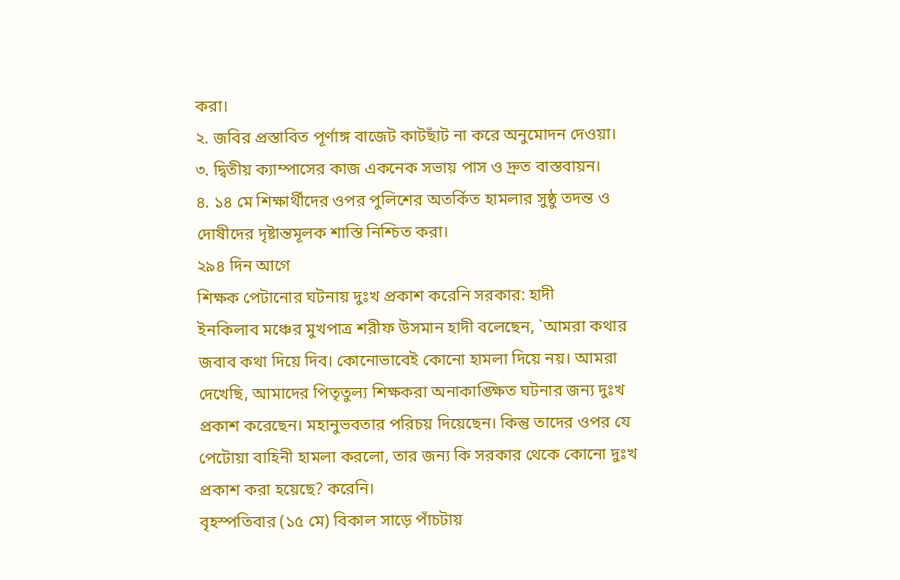করা।
২. জবির প্রস্তাবিত পূর্ণাঙ্গ বাজেট কাটছাঁট না করে অনুমোদন দেওয়া।
৩. দ্বিতীয় ক্যাম্পাসের কাজ একনেক সভায় পাস ও দ্রুত বাস্তবায়ন।
৪. ১৪ মে শিক্ষার্থীদের ওপর পুলিশের অতর্কিত হামলার সুষ্ঠু তদন্ত ও দোষীদের দৃষ্টান্তমূলক শাস্তি নিশ্চিত করা।
২৯৪ দিন আগে
শিক্ষক পেটানোর ঘটনায় দুঃখ প্রকাশ করেনি সরকার: হাদী
ইনকিলাব মঞ্চের মুখপাত্র শরীফ উসমান হাদী বলেছেন, `আমরা কথার জবাব কথা দিয়ে দিব। কোনোভাবেই কোনো হামলা দিয়ে নয়। আমরা দেখেছি, আমাদের পিতৃতুল্য শিক্ষকরা অনাকাঙ্ক্ষিত ঘটনার জন্য দুঃখ প্রকাশ করেছেন। মহানুভবতার পরিচয় দিয়েছেন। কিন্তু তাদের ওপর যে পেটোয়া বাহিনী হামলা করলো, তার জন্য কি সরকার থেকে কোনো দুঃখ প্রকাশ করা হয়েছে? করেনি।
বৃহস্পতিবার (১৫ মে) বিকাল সাড়ে পাঁচটায়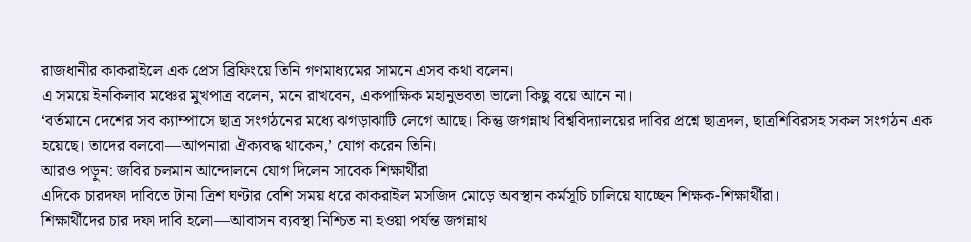রাজধানীর কাকরাইলে এক প্রেস ব্রিফিংয়ে তিনি গণমাধ্যমের সামনে এসব কথা বলেন।
এ সময়ে ইনকিলাব মঞ্চের মুখপাত্র বলেন, মনে রাখবেন, একপাক্ষিক মহানুভবতা ভালো কিছু বয়ে আনে না।
‘বর্তমানে দেশের সব ক্যাম্পাসে ছাত্র সংগঠনের মধ্যে ঝগড়াঝাটি লেগে আছে। কিন্তু জগন্নাথ বিশ্ববিদ্যালয়ের দাবির প্রশ্নে ছাত্রদল, ছাত্রশিবিরসহ সকল সংগঠন এক হয়েছে। তাদের বলবো—আপনারা ঐক্যবদ্ধ থাকেন,’ যোগ করেন তিনি।
আরও পড়ুন: জবির চলমান আন্দোলনে যোগ দিলেন সাবেক শিক্ষার্থীরা
এদিকে চারদফা দাবিতে টানা ত্রিশ ঘণ্টার বেশি সময় ধরে কাকরাইল মসজিদ মোড়ে অবস্থান কর্মসূচি চালিয়ে যাচ্ছেন শিক্ষক-শিক্ষার্থীরা।
শিক্ষার্থীদের চার দফা দাবি হলো—আবাসন ব্যবস্থা নিশ্চিত না হওয়া পর্যন্ত জগন্নাথ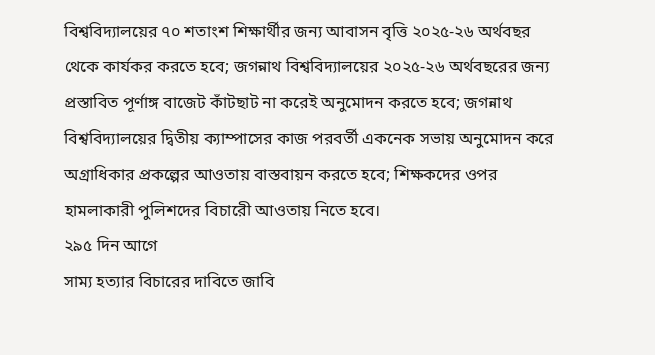বিশ্ববিদ্যালয়ের ৭০ শতাংশ শিক্ষার্থীর জন্য আবাসন বৃত্তি ২০২৫-২৬ অর্থবছর থেকে কার্যকর করতে হবে; জগন্নাথ বিশ্ববিদ্যালয়ের ২০২৫-২৬ অর্থবছরের জন্য প্রস্তাবিত পূর্ণাঙ্গ বাজেট কাঁটছাট না করেই অনুমোদন করতে হবে; জগন্নাথ বিশ্ববিদ্যালয়ের দ্বিতীয় ক্যাম্পাসের কাজ পরবর্তী একনেক সভায় অনুমোদন করে অগ্রাধিকার প্রকল্পের আওতায় বাস্তবায়ন করতে হবে; শিক্ষকদের ওপর হামলাকারী পুলিশদের বিচারেী আওতায় নিতে হবে।
২৯৫ দিন আগে
সাম্য হত্যার বিচারের দাবিতে জাবি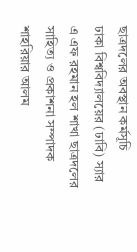ছাত্রদলের অবস্থান কর্মসূচি
ঢাকা বিশ্ববিদ্যালয়ের (ঢাবি) স্যার এ এফ রহমান হল শাখা ছাত্রদলের সাহিত্য ও প্রকাশনা সম্পাদক শাহরিয়ার আলম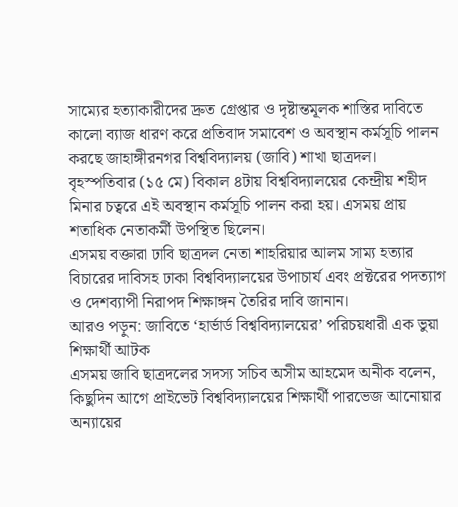সাম্যের হত্যাকারীদের দ্রুত গ্রেপ্তার ও দৃষ্টান্তমূলক শাস্তির দাবিতে কালো ব্যাজ ধারণ করে প্রতিবাদ সমাবেশ ও অবস্থান কর্মসূচি পালন করছে জাহাঙ্গীরনগর বিশ্ববিদ্যালয় (জাবি) শাখা ছাত্রদল।
বৃহস্পতিবার (১৫ মে) বিকাল ৪টায় বিশ্ববিদ্যালয়ের কেন্দ্রীয় শহীদ মিনার চত্বরে এই অবস্থান কর্মসূচি পালন করা হয়। এসময় প্রায় শতাধিক নেতাকর্মী উপস্থিত ছিলেন।
এসময় বক্তারা ঢাবি ছাত্রদল নেতা শাহরিয়ার আলম সাম্য হত্যার বিচারের দাবিসহ ঢাকা বিশ্ববিদ্যালয়ের উপাচার্য এবং প্রক্টরের পদত্যাগ ও দেশব্যাপী নিরাপদ শিক্ষাঙ্গন তৈরির দাবি জানান।
আরও পড়ুন: জাবিতে ‘হার্ভার্ড বিশ্ববিদ্যালয়ের’ পরিচয়ধারী এক ভুয়া শিক্ষার্থী আটক
এসময় জাবি ছাত্রদলের সদস্য সচিব অসীম আহমেদ অনীক বলেন, কিছুদিন আগে প্রাইভেট বিশ্ববিদ্যালয়ের শিক্ষার্থী পারভেজ আনোয়ার অন্যায়ের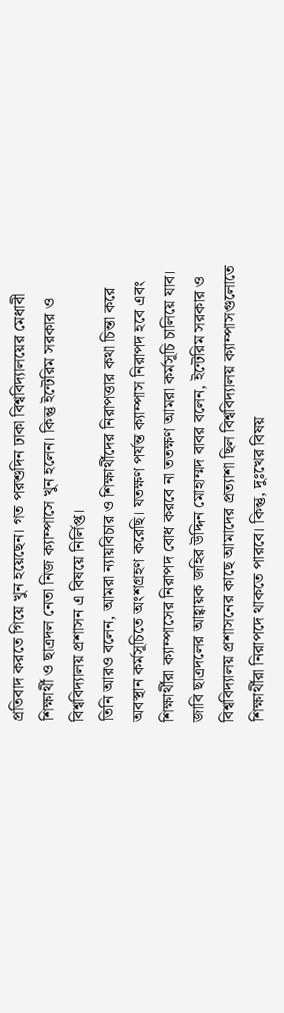প্রতিবাদ করতে গিয়ে খুন হয়েছেন। গত পরশুদিন ঢাকা বিশ্ববিদ্যালয়ের মেধাবী শিক্ষার্থী ও ছাত্রদল নেতা নিজ ক্যাম্পাসে খুন হলেন। কিন্তু ইন্টেরিম সরকার ও বিশ্ববিদ্যালয় প্রশাসন এ বিষয়ে নির্লিপ্ত।
তিনি আরও বলেন, আমরা ন্যায়বিচার ও শিক্ষার্থীদের নিরাপত্তার কথা চিন্তা করে অবস্থান কর্মসূচিতে অংশগ্রহণ করেছি। যতক্ষণ পর্যন্ত ক্যাম্পাস নিরাপদ হবে এবং শিক্ষার্থীরা ক্যাম্পাসের নিরাপদ বোধ করবে না ততক্ষণ আমরা কর্মসূচি চালিয়ে যাব।
জাবি ছাত্রদলের আহ্বায়ক জহির উদ্দিন মোহাম্মদ বাবর বলেন, ইন্টেরিম সরকার ও বিশ্ববিদ্যালয় প্রশাসনের কাছে আমাদের প্রত্যাশা ছিল বিশ্ববিদ্যালয় ক্যাম্পাসগুলোতে শিক্ষার্থীরা নিরাপদে থাকতে পারবে। কিন্তু, দুঃখের বিষয়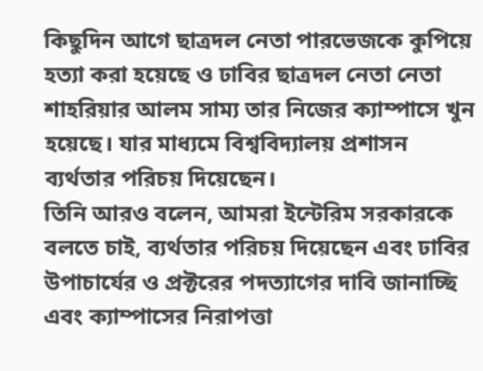কিছুদিন আগে ছাত্রদল নেতা পারভেজকে কুপিয়ে হত্যা করা হয়েছে ও ঢাবির ছাত্রদল নেতা নেতা শাহরিয়ার আলম সাম্য তার নিজের ক্যাম্পাসে খুন হয়েছে। যার মাধ্যমে বিশ্ববিদ্যালয় প্রশাসন ব্যর্থতার পরিচয় দিয়েছেন।
তিনি আরও বলেন, আমরা ইন্টেরিম সরকারকে বলতে চাই, ব্যর্থতার পরিচয় দিয়েছেন এবং ঢাবির উপাচার্যের ও প্রক্টরের পদত্যাগের দাবি জানাচ্ছি এবং ক্যাম্পাসের নিরাপত্তা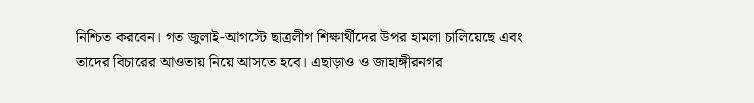নিশ্চিত করবেন। গত জুলাই-আগস্টে ছাত্রলীগ শিক্ষার্থীদের উপর হামলা চালিয়েছে এবং তাদের বিচারের আওতায় নিয়ে আসতে হবে। এছাড়াও ও জাহাঙ্গীরনগর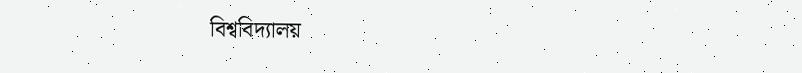বিশ্ববিদ্যালয়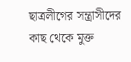ছাত্রলীগের সন্ত্রাসীদের কাছ থেকে মুক্ত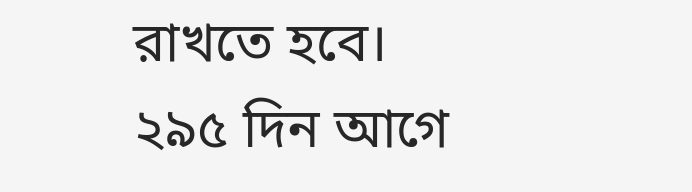রাখতে হবে।
২৯৫ দিন আগে